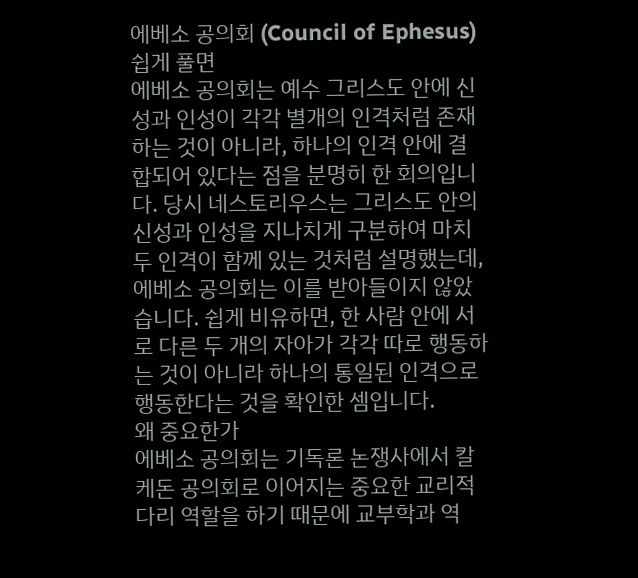에베소 공의회 (Council of Ephesus)
쉽게 풀면
에베소 공의회는 예수 그리스도 안에 신성과 인성이 각각 별개의 인격처럼 존재하는 것이 아니라, 하나의 인격 안에 결합되어 있다는 점을 분명히 한 회의입니다. 당시 네스토리우스는 그리스도 안의 신성과 인성을 지나치게 구분하여 마치 두 인격이 함께 있는 것처럼 설명했는데, 에베소 공의회는 이를 받아들이지 않았습니다. 쉽게 비유하면, 한 사람 안에 서로 다른 두 개의 자아가 각각 따로 행동하는 것이 아니라 하나의 통일된 인격으로 행동한다는 것을 확인한 셈입니다.
왜 중요한가
에베소 공의회는 기독론 논쟁사에서 칼케돈 공의회로 이어지는 중요한 교리적 다리 역할을 하기 때문에 교부학과 역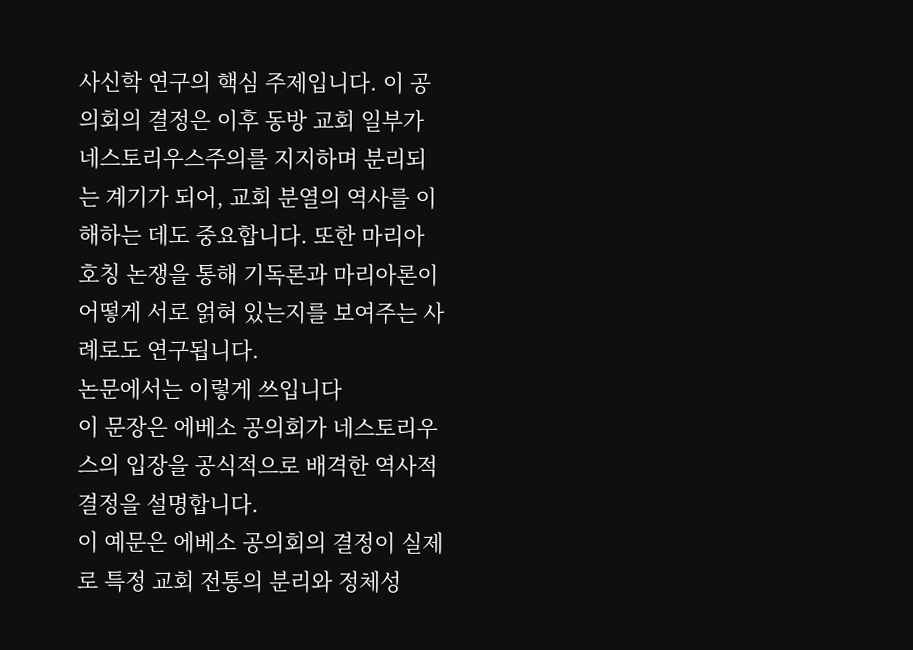사신학 연구의 핵심 주제입니다. 이 공의회의 결정은 이후 동방 교회 일부가 네스토리우스주의를 지지하며 분리되는 계기가 되어, 교회 분열의 역사를 이해하는 데도 중요합니다. 또한 마리아 호칭 논쟁을 통해 기독론과 마리아론이 어떻게 서로 얽혀 있는지를 보여주는 사례로도 연구됩니다.
논문에서는 이렇게 쓰입니다
이 문장은 에베소 공의회가 네스토리우스의 입장을 공식적으로 배격한 역사적 결정을 설명합니다.
이 예문은 에베소 공의회의 결정이 실제로 특정 교회 전통의 분리와 정체성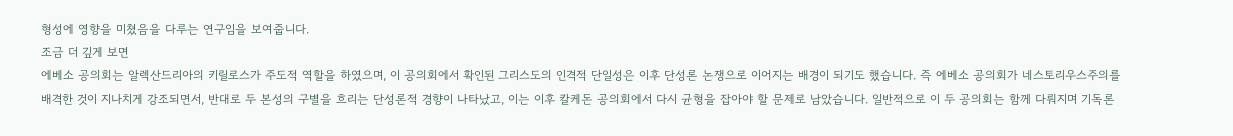형성에 영향을 미쳤음을 다루는 연구임을 보여줍니다.
조금 더 깊게 보면
에베소 공의회는 알렉산드리아의 키릴로스가 주도적 역할을 하였으며, 이 공의회에서 확인된 그리스도의 인격적 단일성은 이후 단성론 논쟁으로 이어지는 배경이 되기도 했습니다. 즉 에베소 공의회가 네스토리우스주의를 배격한 것이 지나치게 강조되면서, 반대로 두 본성의 구별을 흐리는 단성론적 경향이 나타났고, 이는 이후 칼케돈 공의회에서 다시 균형을 잡아야 할 문제로 남았습니다. 일반적으로 이 두 공의회는 함께 다뤄지며 기독론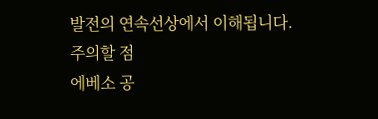발전의 연속선상에서 이해됩니다.
주의할 점
에베소 공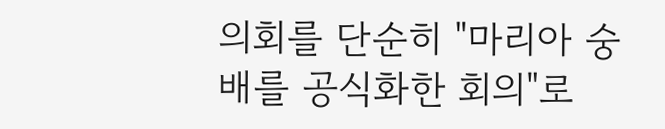의회를 단순히 "마리아 숭배를 공식화한 회의"로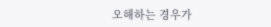오해하는 경우가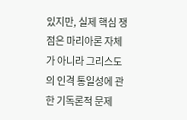있지만, 실제 핵심 쟁점은 마리아론 자체가 아니라 그리스도의 인격 통일성에 관한 기독론적 문제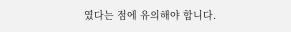였다는 점에 유의해야 합니다.